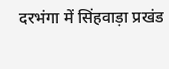दरभंगा में सिंहवाड़ा प्रखंड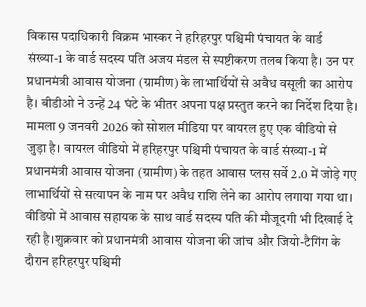विकास पदाधिकारी विक्रम भास्कर ने हरिहरपुर पश्चिमी पंचायत के वार्ड संख्या-1 के वार्ड सदस्य पति अजय मंडल से स्पष्टीकरण तलब किया है। उन पर प्रधानमंत्री आवास योजना (ग्रामीण) के लाभार्थियों से अवैध वसूली का आरोप है। बीडीओ ने उन्हें 24 घंटे के भीतर अपना पक्ष प्रस्तुत करने का निर्देश दिया है। मामला 9 जनवरी 2026 को सोशल मीडिया पर वायरल हुए एक वीडियो से जुड़ा है। वायरल वीडियो में हरिहरपुर पश्चिमी पंचायत के वार्ड संख्या-1 में प्रधानमंत्री आवास योजना (ग्रामीण) के तहत आवास प्लस सर्वे 2.0 में जोड़े गए लाभार्थियों से सत्यापन के नाम पर अवैध राशि लेने का आरोप लगाया गया था। वीडियो में आवास सहायक के साथ वार्ड सदस्य पति की मौजूदगी भी दिखाई दे रही है।शुक्रवार को प्रधानमंत्री आवास योजना की जांच और जियो-टैगिंग के दौरान हरिहरपुर पश्चिमी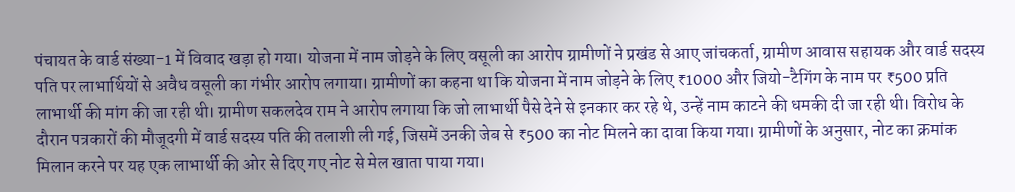पंचायत के वार्ड संख्या-1 में विवाद खड़ा हो गया। योजना में नाम जोड़ने के लिए वसूली का आरोप ग्रामीणों ने प्रखंड से आए जांचकर्ता, ग्रामीण आवास सहायक और वार्ड सदस्य पति पर लाभार्थियों से अवैध वसूली का गंभीर आरोप लगाया। ग्रामीणों का कहना था कि योजना में नाम जोड़ने के लिए ₹1000 और जियो-टैगिंग के नाम पर ₹500 प्रति लाभार्थी की मांग की जा रही थी। ग्रामीण सकलदेव राम ने आरोप लगाया कि जो लाभार्थी पैसे देने से इनकार कर रहे थे, उन्हें नाम काटने की धमकी दी जा रही थी। विरोध के दौरान पत्रकारों की मौजूदगी में वार्ड सदस्य पति की तलाशी ली गई, जिसमें उनकी जेब से ₹500 का नोट मिलने का दावा किया गया। ग्रामीणों के अनुसार, नोट का क्रमांक मिलान करने पर यह एक लाभार्थी की ओर से दिए गए नोट से मेल खाता पाया गया।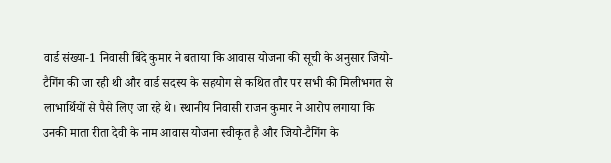वार्ड संख्या-1 निवासी बिंदे कुमार ने बताया कि आवास योजना की सूची के अनुसार जियो-टैगिंग की जा रही थी और वार्ड सदस्य के सहयोग से कथित तौर पर सभी की मिलीभगत से लाभार्थियों से पैसे लिए जा रहे थे। स्थानीय निवासी राजन कुमार ने आरोप लगाया कि उनकी माता रीता देवी के नाम आवास योजना स्वीकृत है और जियो-टैगिंग के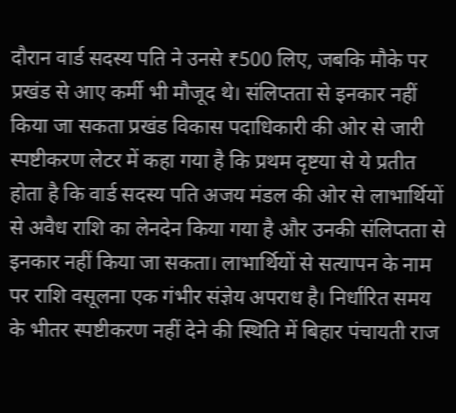दौरान वार्ड सदस्य पति ने उनसे ₹500 लिए, जबकि मौके पर प्रखंड से आए कर्मी भी मौजूद थे। संलिप्तता से इनकार नहीं किया जा सकता प्रखंड विकास पदाधिकारी की ओर से जारी स्पष्टीकरण लेटर में कहा गया है कि प्रथम दृष्टया से ये प्रतीत होता है कि वार्ड सदस्य पति अजय मंडल की ओर से लाभार्थियों से अवैध राशि का लेनदेन किया गया है और उनकी संलिप्तता से इनकार नहीं किया जा सकता। लाभार्थियों से सत्यापन के नाम पर राशि वसूलना एक गंभीर संज्ञेय अपराध है। निर्धारित समय के भीतर स्पष्टीकरण नहीं देने की स्थिति में बिहार पंचायती राज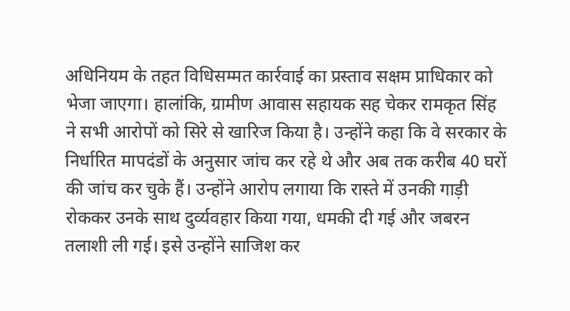अधिनियम के तहत विधिसम्मत कार्रवाई का प्रस्ताव सक्षम प्राधिकार को भेजा जाएगा। हालांकि, ग्रामीण आवास सहायक सह चेकर रामकृत सिंह ने सभी आरोपों को सिरे से खारिज किया है। उन्होंने कहा कि वे सरकार के निर्धारित मापदंडों के अनुसार जांच कर रहे थे और अब तक करीब 40 घरों की जांच कर चुके हैं। उन्होंने आरोप लगाया कि रास्ते में उनकी गाड़ी रोककर उनके साथ दुर्व्यवहार किया गया, धमकी दी गई और जबरन तलाशी ली गई। इसे उन्होंने साजिश कर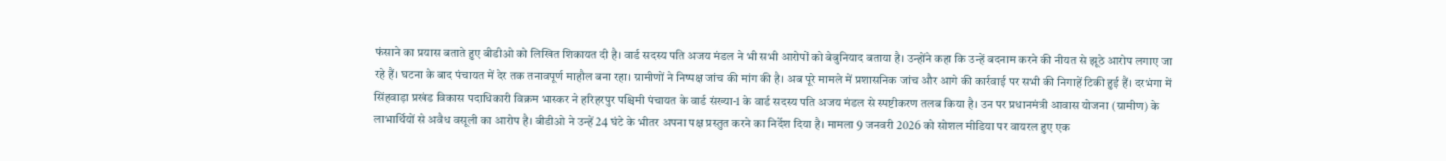फंसाने का प्रयास बताते हुए बीडीओ को लिखित शिकायत दी है। वार्ड सदस्य पति अजय मंडल ने भी सभी आरोपों को बेबुनियाद बताया है। उन्होंने कहा कि उन्हें बदनाम करने की नीयत से झूठे आरोप लगाए जा रहे हैं। घटना के बाद पंचायत में देर तक तनावपूर्ण माहौल बना रहा। ग्रामीणों ने निष्पक्ष जांच की मांग की है। अब पूरे मामले में प्रशासनिक जांच और आगे की कार्रवाई पर सभी की निगाहें टिकी हुई हैं। दरभंगा में सिंहवाड़ा प्रखंड विकास पदाधिकारी विक्रम भास्कर ने हरिहरपुर पश्चिमी पंचायत के वार्ड संख्या-1 के वार्ड सदस्य पति अजय मंडल से स्पष्टीकरण तलब किया है। उन पर प्रधानमंत्री आवास योजना (ग्रामीण) के लाभार्थियों से अवैध वसूली का आरोप है। बीडीओ ने उन्हें 24 घंटे के भीतर अपना पक्ष प्रस्तुत करने का निर्देश दिया है। मामला 9 जनवरी 2026 को सोशल मीडिया पर वायरल हुए एक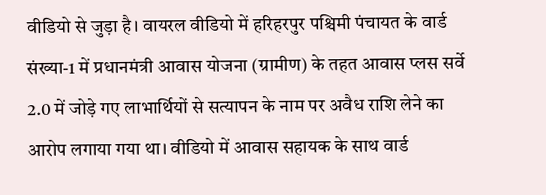वीडियो से जुड़ा है। वायरल वीडियो में हरिहरपुर पश्चिमी पंचायत के वार्ड संख्या-1 में प्रधानमंत्री आवास योजना (ग्रामीण) के तहत आवास प्लस सर्वे 2.0 में जोड़े गए लाभार्थियों से सत्यापन के नाम पर अवैध राशि लेने का आरोप लगाया गया था। वीडियो में आवास सहायक के साथ वार्ड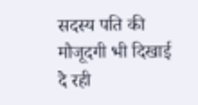सदस्य पति की मौजूदगी भी दिखाई दे रही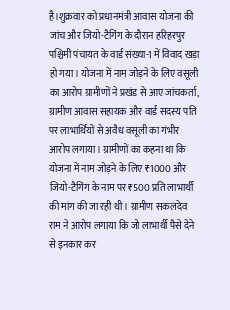है।शुक्रवार को प्रधानमंत्री आवास योजना की जांच और जियो-टैगिंग के दौरान हरिहरपुर पश्चिमी पंचायत के वार्ड संख्या-1 में विवाद खड़ा हो गया। योजना में नाम जोड़ने के लिए वसूली का आरोप ग्रामीणों ने प्रखंड से आए जांचकर्ता, ग्रामीण आवास सहायक और वार्ड सदस्य पति पर लाभार्थियों से अवैध वसूली का गंभीर आरोप लगाया। ग्रामीणों का कहना था कि योजना में नाम जोड़ने के लिए ₹1000 और जियो-टैगिंग के नाम पर ₹500 प्रति लाभार्थी की मांग की जा रही थी। ग्रामीण सकलदेव राम ने आरोप लगाया कि जो लाभार्थी पैसे देने से इनकार कर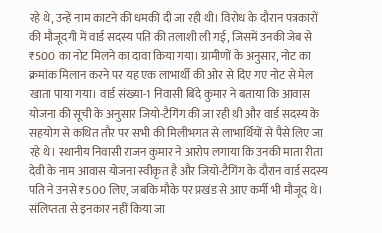रहे थे, उन्हें नाम काटने की धमकी दी जा रही थी। विरोध के दौरान पत्रकारों की मौजूदगी में वार्ड सदस्य पति की तलाशी ली गई, जिसमें उनकी जेब से ₹500 का नोट मिलने का दावा किया गया। ग्रामीणों के अनुसार, नोट का क्रमांक मिलान करने पर यह एक लाभार्थी की ओर से दिए गए नोट से मेल खाता पाया गया। वार्ड संख्या-1 निवासी बिंदे कुमार ने बताया कि आवास योजना की सूची के अनुसार जियो-टैगिंग की जा रही थी और वार्ड सदस्य के सहयोग से कथित तौर पर सभी की मिलीभगत से लाभार्थियों से पैसे लिए जा रहे थे। स्थानीय निवासी राजन कुमार ने आरोप लगाया कि उनकी माता रीता देवी के नाम आवास योजना स्वीकृत है और जियो-टैगिंग के दौरान वार्ड सदस्य पति ने उनसे ₹500 लिए, जबकि मौके पर प्रखंड से आए कर्मी भी मौजूद थे। संलिप्तता से इनकार नहीं किया जा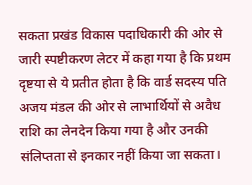सकता प्रखंड विकास पदाधिकारी की ओर से जारी स्पष्टीकरण लेटर में कहा गया है कि प्रथम दृष्टया से ये प्रतीत होता है कि वार्ड सदस्य पति अजय मंडल की ओर से लाभार्थियों से अवैध राशि का लेनदेन किया गया है और उनकी संलिप्तता से इनकार नहीं किया जा सकता।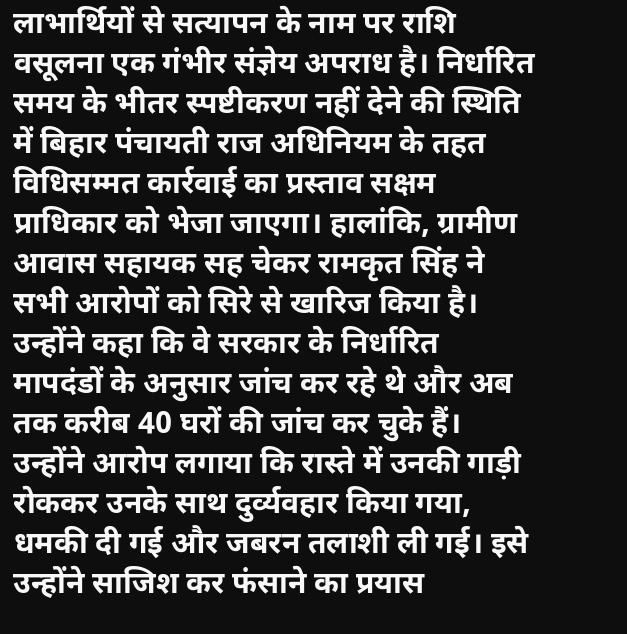लाभार्थियों से सत्यापन के नाम पर राशि वसूलना एक गंभीर संज्ञेय अपराध है। निर्धारित समय के भीतर स्पष्टीकरण नहीं देने की स्थिति में बिहार पंचायती राज अधिनियम के तहत विधिसम्मत कार्रवाई का प्रस्ताव सक्षम प्राधिकार को भेजा जाएगा। हालांकि, ग्रामीण आवास सहायक सह चेकर रामकृत सिंह ने सभी आरोपों को सिरे से खारिज किया है। उन्होंने कहा कि वे सरकार के निर्धारित मापदंडों के अनुसार जांच कर रहे थे और अब तक करीब 40 घरों की जांच कर चुके हैं। उन्होंने आरोप लगाया कि रास्ते में उनकी गाड़ी रोककर उनके साथ दुर्व्यवहार किया गया, धमकी दी गई और जबरन तलाशी ली गई। इसे उन्होंने साजिश कर फंसाने का प्रयास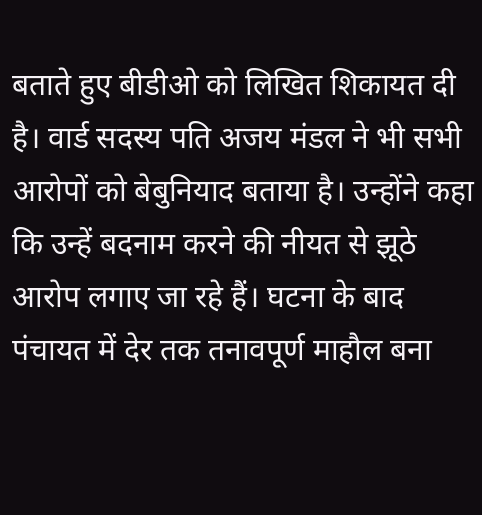बताते हुए बीडीओ को लिखित शिकायत दी है। वार्ड सदस्य पति अजय मंडल ने भी सभी आरोपों को बेबुनियाद बताया है। उन्होंने कहा कि उन्हें बदनाम करने की नीयत से झूठे आरोप लगाए जा रहे हैं। घटना के बाद पंचायत में देर तक तनावपूर्ण माहौल बना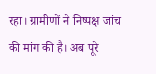रहा। ग्रामीणों ने निष्पक्ष जांच की मांग की है। अब पूरे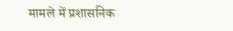मामले में प्रशासनिक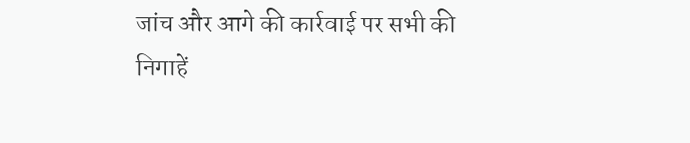जांच और आगे की कार्रवाई पर सभी की निगाहें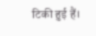टिकी हुई हैं।